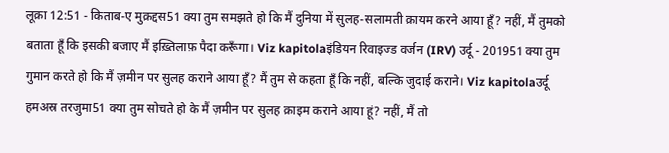लूक़ा 12:51 - किताब-ए मुक़द्दस51 क्या तुम समझते हो कि मैं दुनिया में सुलह-सलामती क़ायम करने आया हूँ? नहीं, मैं तुमको बताता हूँ कि इसकी बजाए मैं इख़्तिलाफ़ पैदा करूँगा। Viz kapitolaइंडियन रिवाइज्ड वर्जन (IRV) उर्दू - 201951 क्या तुम गुमान करते हो कि मैं ज़मीन पर सुलह कराने आया हूँ? मैं तुम से कहता हूँ कि नहीं, बल्कि जुदाई कराने। Viz kapitolaउर्दू हमअस्र तरजुमा51 क्या तुम सोचते हो के मैं ज़मीन पर सुलह क़ाइम कराने आया हूं? नहीं, मैं तो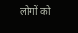लोगों को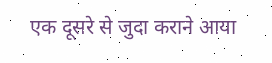एक दूसरे से जुदा कराने आया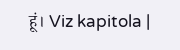हूं। Viz kapitola |